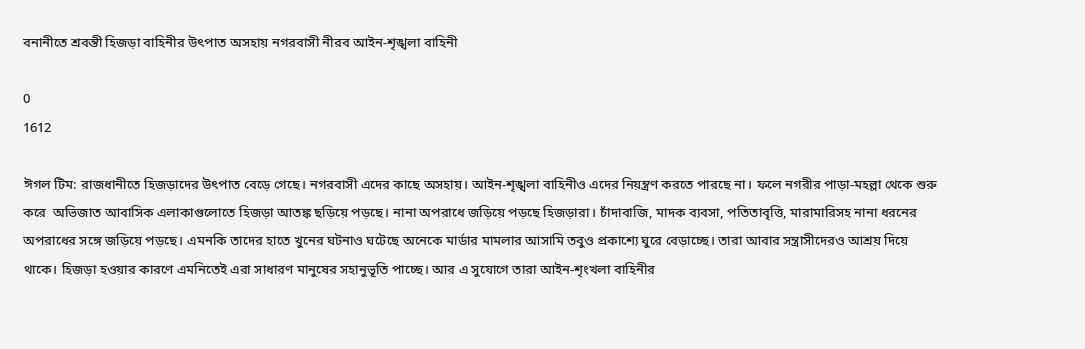বনানীতে শ্রবন্তী হিজড়া বাহিনীর উৎপাত অসহায় নগরবাসী নীরব আইন-শৃঙ্খলা বাহিনী

0
1612

ঈগল টিম: রাজধানীতে হিজড়াদের উৎপাত বেড়ে গেছে। নগরবাসী এদের কাছে অসহায়। আইন-শৃঙ্খলা বাহিনীও এদের নিয়ন্ত্রণ করতে পারছে না। ফলে নগরীর পাড়া-মহল্লা থেকে শুরু করে  অভিজাত আবাসিক এলাকাগুলোতে হিজড়া আতঙ্ক ছড়িয়ে পড়ছে। নানা অপরাধে জড়িয়ে পড়ছে হিজড়ারা। চাঁদাবাজি, মাদক ব্যবসা, পতিতাবৃত্তি, মারামারিসহ নানা ধরনের অপরাধের সঙ্গে জড়িয়ে পড়ছে। এমনকি তাদের হাতে খুনের ঘটনাও ঘটেছে অনেকে মার্ডার মামলার আসামি তবুও প্রকাশ্যে ঘুরে বেড়াচ্ছে। তারা আবার সন্ত্রাসীদেরও আশ্রয় দিয়ে থাকে। হিজড়া হওয়ার কারণে এমনিতেই এরা সাধারণ মানুষের সহানুভূতি পাচ্ছে। আর এ সুযোগে তারা আইন-শৃংখলা বাহিনীর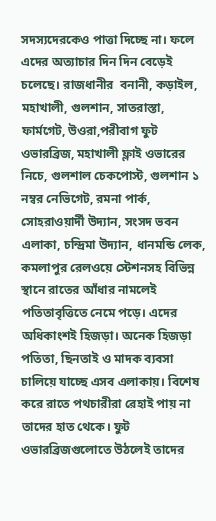সদস্যদেরকেও পাত্তা দিচ্ছে না। ফলে এদের অত্যাচার দিন দিন বেড়েই চলেছে। রাজধানীর  বনানী, কড়াইল, মহাখালী, গুলশান, সাতরাস্তা, ফার্মগেট, উওরা,পরীবাগ ফুট ওভারব্রিজ, মহাখালী ফ্লাই ওভারের নিচে, গুলশাল চেকপোস্ট, গুলশান ১ নম্বর নেভিগেট, রমনা পার্ক, সোহরাওয়ার্দী উদ্যান, সংসদ ভবন এলাকা, চন্দ্রিমা উদ্যান, ধানমন্ডি লেক, কমলাপুর রেলওয়ে স্টেশনসহ বিভিন্ন স্থানে রাতের আঁধার নামলেই পতিতাবৃত্তিতে নেমে পড়ে। এদের অধিকাংশই হিজড়া। অনেক হিজড়া পতিতা, ছিনতাই ও মাদক ব্যবসা চালিয়ে যাচ্ছে এসব এলাকায়। বিশেষ করে রাতে পথচারীরা রেহাই পায় না তাদের হাত থেকে। ফুট ওভারব্রিজগুলোতে উঠলেই তাদের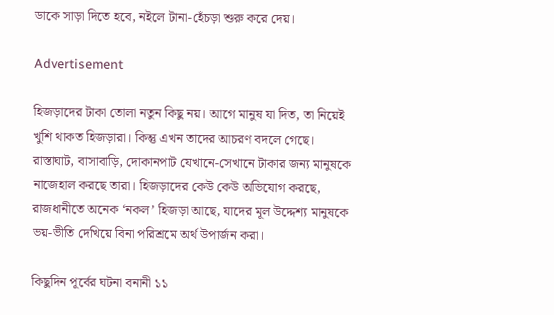ডাকে সাড়া দিতে হবে, নইলে টানা-হেঁচড়া শুরু করে দেয়।

Advertisement

হিজড়াদের টাকা তোলা নতুন কিছু নয়। আগে মানুষ যা দিত, তা নিয়েই খুশি থাকত হিজড়ারা। কিন্তু এখন তাদের আচরণ বদলে গেছে। রাস্তাঘাট, বাসাবাড়ি, দোকানপাট যেখানে-সেখানে টাকার জন্য মানুষকে নাজেহাল করছে তারা। হিজড়াদের কেউ কেউ অভিযোগ করছে, রাজধানীতে অনেক ‘নকল’ হিজড়া আছে, যাদের মূল উদ্দেশ্য মানুষকে ভয়-ভীতি দেখিয়ে বিনা পরিশ্রমে অর্থ উপার্জন করা।

কিছুদিন পূর্বের ঘটনা বনানী ১১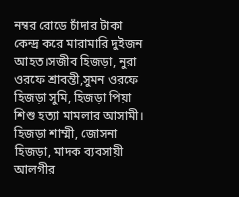নম্বর রোডে চাঁদার টাকা কেন্দ্র করে মারামারি দুইজন আহত।সজীব হিজড়া, নুরা ওরফে শ্রাবন্তী,সুমন ওরফে  হিজড়া সুমি, হিজড়া পিয়া শিশু হত্যা মামলার আসামী।  হিজড়া শাম্মী, জোসনা হিজড়া, মাদক ব্যবসায়ী আলগীর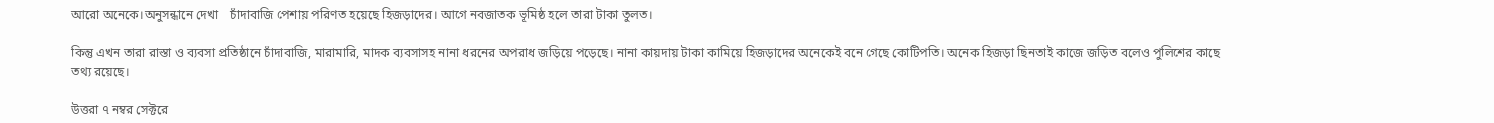আরো অনেকে।অনুসন্ধানে দেখা    চাঁদাবাজি পেশায় পরিণত হয়েছে হিজড়াদের। আগে নবজাতক ভূমিষ্ঠ হলে তারা টাকা তুলত।

কিন্তু এখন তারা রাস্তা ও ব্যবসা প্রতিষ্ঠানে চাঁদাবাজি, মারামারি, মাদক ব্যবসাসহ নানা ধরনের অপরাধ জড়িয়ে পড়েছে। নানা কায়দায় টাকা কামিয়ে হিজড়াদের অনেকেই বনে গেছে কোটিপতি। অনেক হিজড়া ছিনতাই কাজে জড়িত বলেও পুলিশের কাছে তথ্য রয়েছে।

উত্তরা ৭ নম্বর সেক্টরে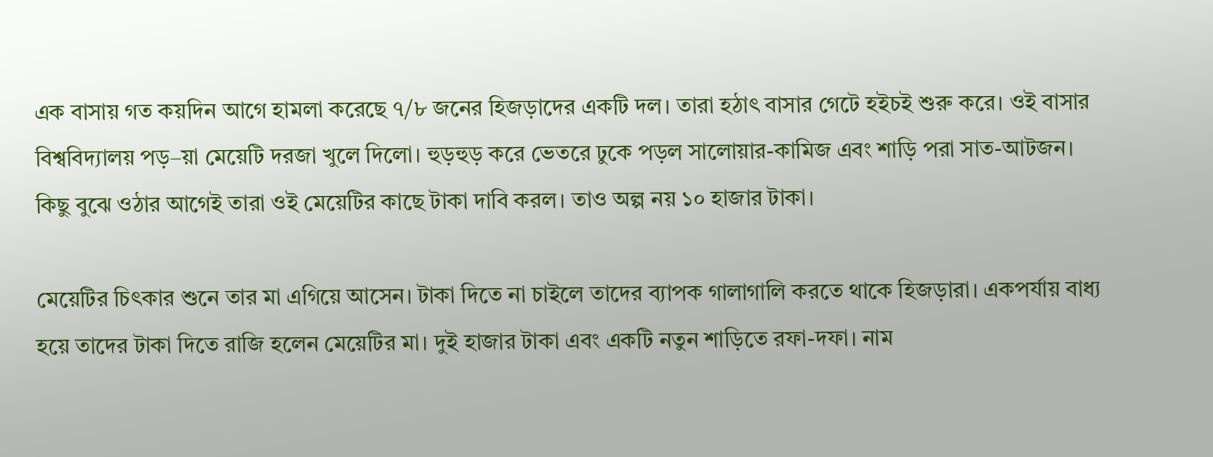এক বাসায় গত কয়দিন আগে হামলা করেছে ৭/৮ জনের হিজড়াদের একটি দল। তারা হঠাৎ বাসার গেটে হইচই শুরু করে। ওই বাসার  বিশ্ববিদ্যালয় পড়–য়া মেয়েটি দরজা খুলে দিলো। হুড়হুড় করে ভেতরে ঢুকে পড়ল সালোয়ার-কামিজ এবং শাড়ি পরা সাত-আটজন। কিছু বুঝে ওঠার আগেই তারা ওই মেয়েটির কাছে টাকা দাবি করল। তাও অল্প নয় ১০ হাজার টাকা।

মেয়েটির চিৎকার শুনে তার মা এগিয়ে আসেন। টাকা দিতে না চাইলে তাদের ব্যাপক গালাগালি করতে থাকে হিজড়ারা। একপর্যায় বাধ্য হয়ে তাদের টাকা দিতে রাজি হলেন মেয়েটির মা। দুই হাজার টাকা এবং একটি নতুন শাড়িতে রফা-দফা। নাম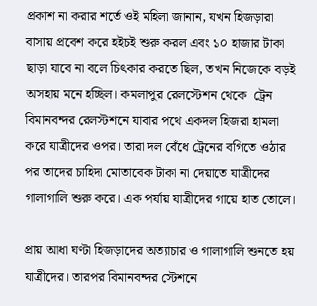প্রকাশ না করার শর্তে ওই মহিলা জানান, যখন হিজড়ারা বাসায় প্রবেশ করে হইচই শুরু করল এবং ১০ হাজার টাকা ছাড়া যাবে না বলে চিৎকার করতে ছিল, তখন নিজেকে বড়ই অসহায় মনে হচ্ছিল। কমলাপুর রেলস্টেশন থেকে  ট্রেন বিমানবন্দর রেলস্টশনে যাবার পথে একদল হিজরা হামলা করে যাত্রীদের ওপর। তারা দল বেঁধে ট্রেনের বগিতে ওঠার পর তাদের চাহিদা মোতাবেক টাকা না দেয়াতে যাত্রীদের গালাগালি শুরু করে। এক পর্যায় যাত্রীদের গায়ে হাত তোলে।

প্রায় আধা ঘণ্টা হিজড়াদের অত্যাচার ও গালাগালি শুনতে হয় যাত্রীদের। তারপর বিমানবন্দর স্টেশনে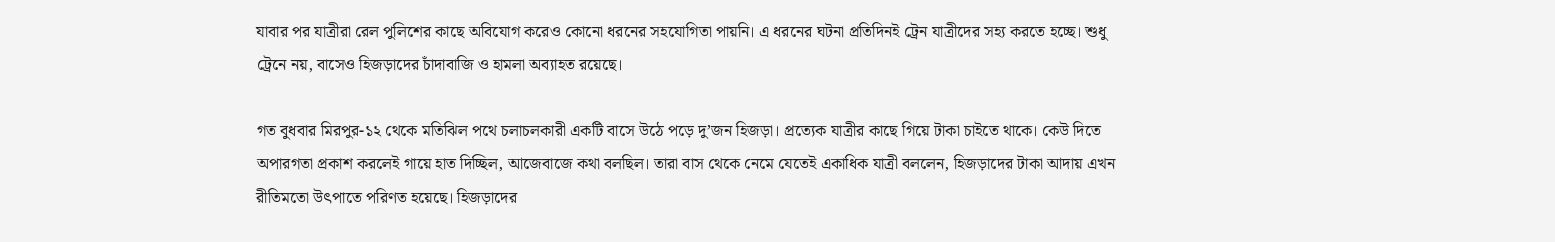যাবার পর যাত্রীরা রেল পুলিশের কাছে অবিযোগ করেও কোনো ধরনের সহযোগিতা পায়নি। এ ধরনের ঘটনা প্রতিদিনই ট্রেন যাত্রীদের সহ্য করতে হচ্ছে। শুধু ট্রেনে নয়, বাসেও হিজড়াদের চাঁদাবাজি ও হামলা অব্যাহত রয়েছে।

গত বুধবার মিরপুর-১২ থেকে মতিঝিল পথে চলাচলকারী একটি বাসে উঠে পড়ে দু’জন হিজড়া। প্রত্যেক যাত্রীর কাছে গিয়ে টাকা চাইতে থাকে। কেউ দিতে অপারগতা প্রকাশ করলেই গায়ে হাত দিচ্ছিল, আজেবাজে কথা বলছিল। তারা বাস থেকে নেমে যেতেই একাধিক যাত্রী বললেন, হিজড়াদের টাকা আদায় এখন রীতিমতো উৎপাতে পরিণত হয়েছে। হিজড়াদের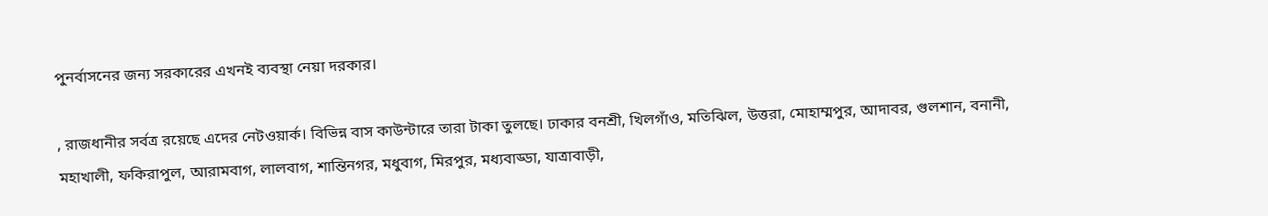পুনর্বাসনের জন্য সরকারের এখনই ব্যবস্থা নেয়া দরকার।

, রাজধানীর সর্বত্র রয়েছে এদের নেটওয়ার্ক। বিভিন্ন বাস কাউন্টারে তারা টাকা তুলছে। ঢাকার বনশ্রী, খিলগাঁও, মতিঝিল, উত্তরা, মোহাম্মপুর, আদাবর, গুলশান, বনানী, মহাখালী, ফকিরাপুল, আরামবাগ, লালবাগ, শান্তিনগর, মধুবাগ, মিরপুর, মধ্যবাড্ডা, যাত্রাবাড়ী,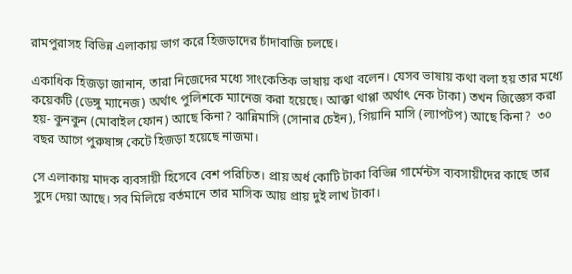রামপুরাসহ বিভিন্ন এলাকায় ভাগ করে হিজড়াদের চাঁদাবাজি চলছে।

একাধিক হিজড়া জানান, তারা নিজেদের মধ্যে সাংকেতিক ভাষায় কথা বলেন। যেসব ভাষায় কথা বলা হয় তার মধ্যে কয়েকটি (ডেঙ্গু ম্যানেজ) অর্থাৎ পুলিশকে ম্যানেজ করা হয়েছে। আক্কা থাপ্পা অর্থাৎ নেক টাকা) তখন জিজ্ঞেস করা হয়- কুনকুন (মোবাইল ফোন) আছে কিনা? ঝান্নিমাসি (সোনার চেইন), গিয়ানি মাসি (ল্যাপটপ) আছে কিনা?  ৩০ বছর আগে পুরুষাঙ্গ কেটে হিজড়া হয়েছে নাজমা।

সে এলাকায় মাদক ব্যবসায়ী হিসেবে বেশ পরিচিত। প্রায় অর্ধ কোটি টাকা বিভিন্ন গার্মেন্টস ব্যবসায়ীদের কাছে তার সুদে দেয়া আছে। সব মিলিয়ে বর্তমানে তার মাসিক আয় প্রায় দুই লাখ টাকা।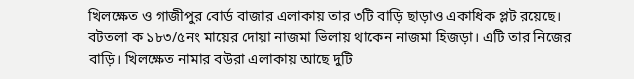খিলক্ষেত ও গাজীপুর বোর্ড বাজার এলাকায় তার ৩টি বাড়ি ছাড়াও একাধিক প্লট রয়েছে। বটতলা ক ১৮৩/৫নং মায়ের দোয়া নাজমা ভিলায় থাকেন নাজমা হিজড়া। এটি তার নিজের বাড়ি। খিলক্ষেত নামার বউরা এলাকায় আছে দুটি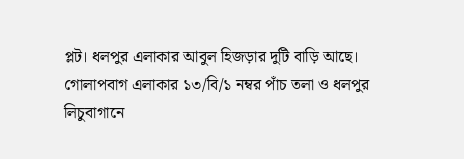প্লট। ধলপুর এলাকার আবুল হিজড়ার দুটি বাড়ি আছে। গোলাপবাগ এলাকার ১৩/বি/১ নম্বর পাঁচ তলা ও ধলপুর লিচুবাগানে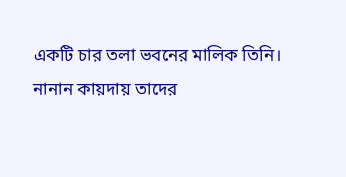একটি চার তলা ভবনের মালিক তিনি। নানান কায়দায় তাদের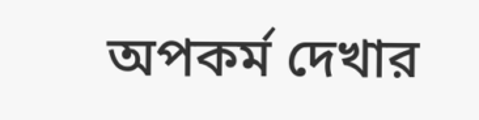অপকর্ম দেখার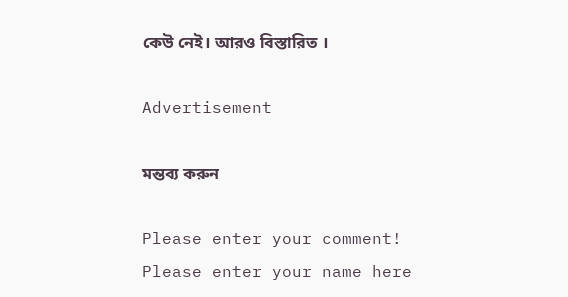কেউ নেই। আরও বিস্তারিত ।

Advertisement

মন্তব্য করুন

Please enter your comment!
Please enter your name here